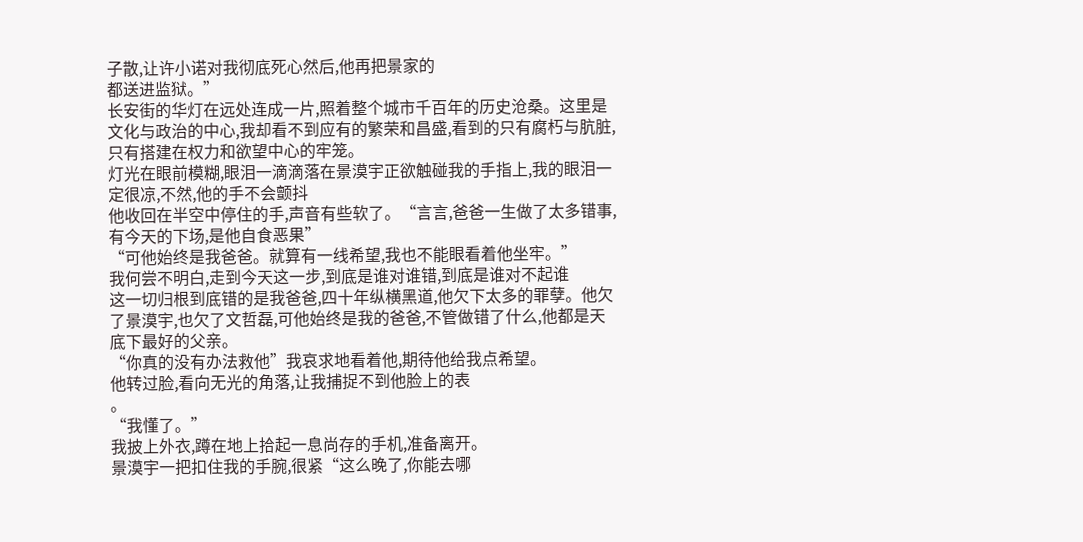子散,让许小诺对我彻底死心然后,他再把景家的
都送进监狱。”
长安街的华灯在远处连成一片,照着整个城市千百年的历史沧桑。这里是文化与政治的中心,我却看不到应有的繁荣和昌盛,看到的只有腐朽与肮脏,只有搭建在权力和欲望中心的牢笼。
灯光在眼前模糊,眼泪一滴滴落在景漠宇正欲触碰我的手指上,我的眼泪一定很凉,不然,他的手不会颤抖
他收回在半空中停住的手,声音有些软了。“言言,爸爸一生做了太多错事,有今天的下场,是他自食恶果”
“可他始终是我爸爸。就算有一线希望,我也不能眼看着他坐牢。”
我何尝不明白,走到今天这一步,到底是谁对谁错,到底是谁对不起谁
这一切归根到底错的是我爸爸,四十年纵横黑道,他欠下太多的罪孽。他欠了景漠宇,也欠了文哲磊,可他始终是我的爸爸,不管做错了什么,他都是天底下最好的父亲。
“你真的没有办法救他”我哀求地看着他,期待他给我点希望。
他转过脸,看向无光的角落,让我捕捉不到他脸上的表
。
“我懂了。”
我披上外衣,蹲在地上拾起一息尚存的手机,准备离开。
景漠宇一把扣住我的手腕,很紧“这么晚了,你能去哪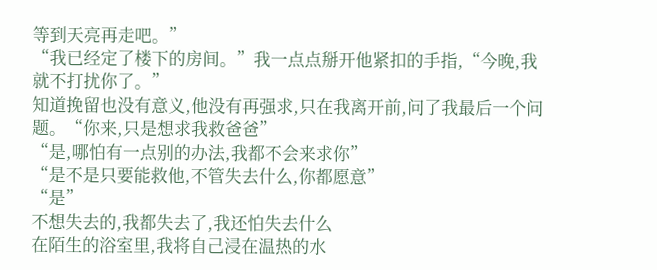等到天亮再走吧。”
“我已经定了楼下的房间。”我一点点掰开他紧扣的手指,“今晚,我就不打扰你了。”
知道挽留也没有意义,他没有再强求,只在我离开前,问了我最后一个问题。“你来,只是想求我救爸爸”
“是,哪怕有一点别的办法,我都不会来求你”
“是不是只要能救他,不管失去什么,你都愿意”
“是”
不想失去的,我都失去了,我还怕失去什么
在陌生的浴室里,我将自己浸在温热的水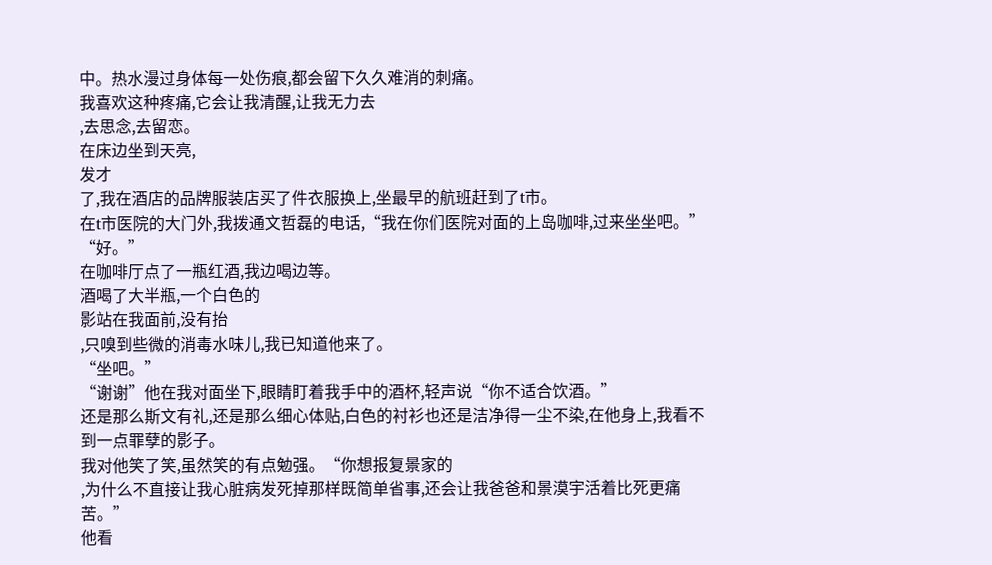中。热水漫过身体每一处伤痕,都会留下久久难消的刺痛。
我喜欢这种疼痛,它会让我清醒,让我无力去
,去思念,去留恋。
在床边坐到天亮,
发才
了,我在酒店的品牌服装店买了件衣服换上,坐最早的航班赶到了t市。
在t市医院的大门外,我拨通文哲磊的电话,“我在你们医院对面的上岛咖啡,过来坐坐吧。”
“好。”
在咖啡厅点了一瓶红酒,我边喝边等。
酒喝了大半瓶,一个白色的
影站在我面前,没有抬
,只嗅到些微的消毒水味儿,我已知道他来了。
“坐吧。”
“谢谢”他在我对面坐下,眼睛盯着我手中的酒杯,轻声说“你不适合饮酒。”
还是那么斯文有礼,还是那么细心体贴,白色的衬衫也还是洁净得一尘不染,在他身上,我看不到一点罪孽的影子。
我对他笑了笑,虽然笑的有点勉强。“你想报复景家的
,为什么不直接让我心脏病发死掉那样既简单省事,还会让我爸爸和景漠宇活着比死更痛苦。”
他看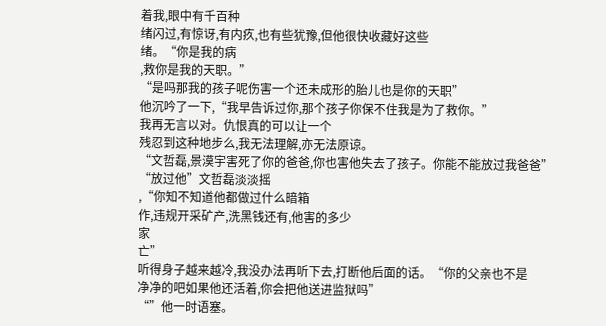着我,眼中有千百种
绪闪过,有惊讶,有内疚,也有些犹豫,但他很快收藏好这些
绪。“你是我的病
,救你是我的天职。”
“是吗那我的孩子呢伤害一个还未成形的胎儿也是你的天职”
他沉吟了一下,“我早告诉过你,那个孩子你保不住我是为了救你。”
我再无言以对。仇恨真的可以让一个
残忍到这种地步么,我无法理解,亦无法原谅。
“文哲磊,景漠宇害死了你的爸爸,你也害他失去了孩子。你能不能放过我爸爸”
“放过他”文哲磊淡淡摇
,“你知不知道他都做过什么暗箱
作,违规开采矿产,洗黑钱还有,他害的多少
家
亡”
听得身子越来越冷,我没办法再听下去,打断他后面的话。“你的父亲也不是
净净的吧如果他还活着,你会把他送进监狱吗”
“”他一时语塞。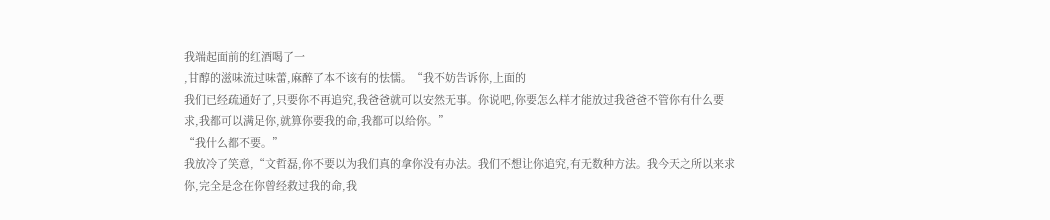我端起面前的红酒喝了一
,甘醇的滋味流过味蕾,麻醉了本不该有的怯懦。“我不妨告诉你,上面的
我们已经疏通好了,只要你不再追究,我爸爸就可以安然无事。你说吧,你要怎么样才能放过我爸爸不管你有什么要求,我都可以满足你,就算你要我的命,我都可以给你。”
“我什么都不要。”
我放冷了笑意,“文哲磊,你不要以为我们真的拿你没有办法。我们不想让你追究,有无数种方法。我今天之所以来求你,完全是念在你曾经救过我的命,我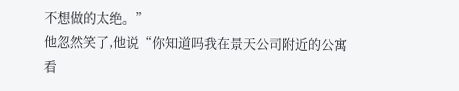不想做的太绝。”
他忽然笑了,他说“你知道吗我在景天公司附近的公寓看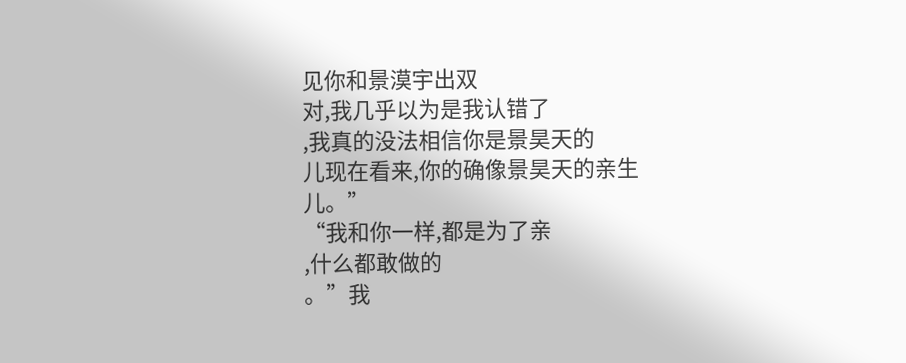见你和景漠宇出双
对,我几乎以为是我认错了
,我真的没法相信你是景昊天的
儿现在看来,你的确像景昊天的亲生
儿。”
“我和你一样,都是为了亲
,什么都敢做的
。”我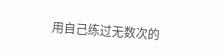用自己练过无数次的